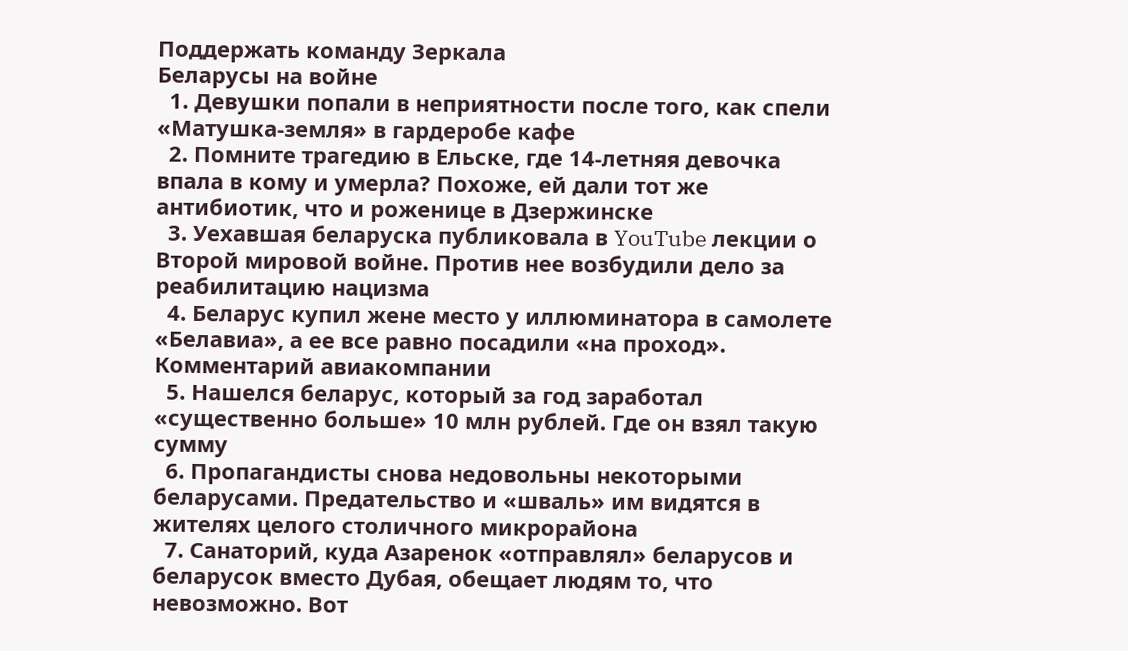Поддержать команду Зеркала
Беларусы на войне
  1. Девушки попали в неприятности после того, как спели «Матушка-земля» в гардеробе кафе
  2. Помните трагедию в Ельске, где 14-летняя девочка впала в кому и умерла? Похоже, ей дали тот же антибиотик, что и роженице в Дзержинске
  3. Уехавшая беларуска публиковала в YouTube лекции о Второй мировой войне. Против нее возбудили дело за реабилитацию нацизма
  4. Беларус купил жене место у иллюминатора в самолете «Белавиа», а ее все равно посадили «на проход». Комментарий авиакомпании
  5. Нашелся беларус, который за год заработал «существенно больше» 10 млн рублей. Где он взял такую сумму
  6. Пропагандисты снова недовольны некоторыми беларусами. Предательство и «шваль» им видятся в жителях целого столичного микрорайона
  7. Санаторий, куда Азаренок «отправлял» беларусов и беларусок вместо Дубая, обещает людям то, что невозможно. Вот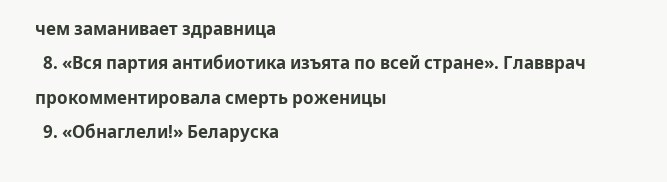чем заманивает здравница
  8. «Вся партия антибиотика изъята по всей стране». Главврач прокомментировала смерть роженицы
  9. «Обнаглели!» Беларуска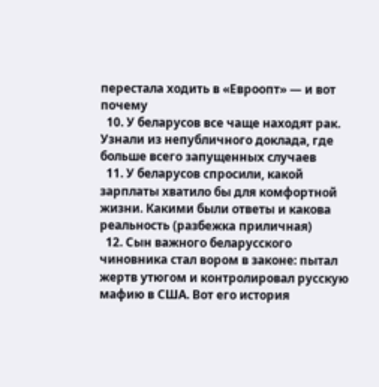перестала ходить в «Евроопт» — и вот почему
  10. У беларусов все чаще находят рак. Узнали из непубличного доклада, где больше всего запущенных случаев
  11. У беларусов спросили, какой зарплаты хватило бы для комфортной жизни. Какими были ответы и какова реальность (разбежка приличная)
  12. Сын важного беларусского чиновника стал вором в законе: пытал жертв утюгом и контролировал русскую мафию в США. Вот его история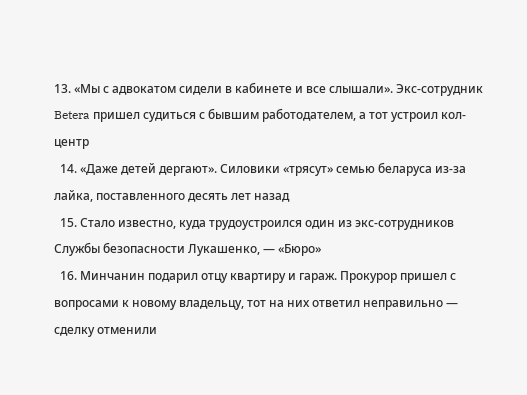13. «Мы с адвокатом сидели в кабинете и все слышали». Экс-сотрудник Betera пришел судиться с бывшим работодателем, а тот устроил кол-центр
  14. «Даже детей дергают». Силовики «трясут» семью беларуса из-за лайка, поставленного десять лет назад
  15. Стало известно, куда трудоустроился один из экс-сотрудников Службы безопасности Лукашенко, — «Бюро»
  16. Минчанин подарил отцу квартиру и гараж. Прокурор пришел с вопросами к новому владельцу, тот на них ответил неправильно — сделку отменили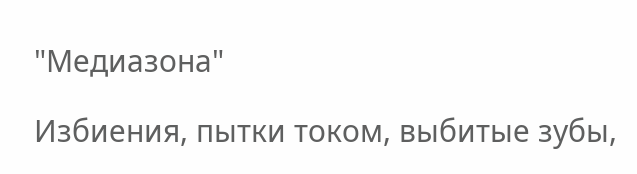"Медиазона"

Избиения, пытки током, выбитые зубы,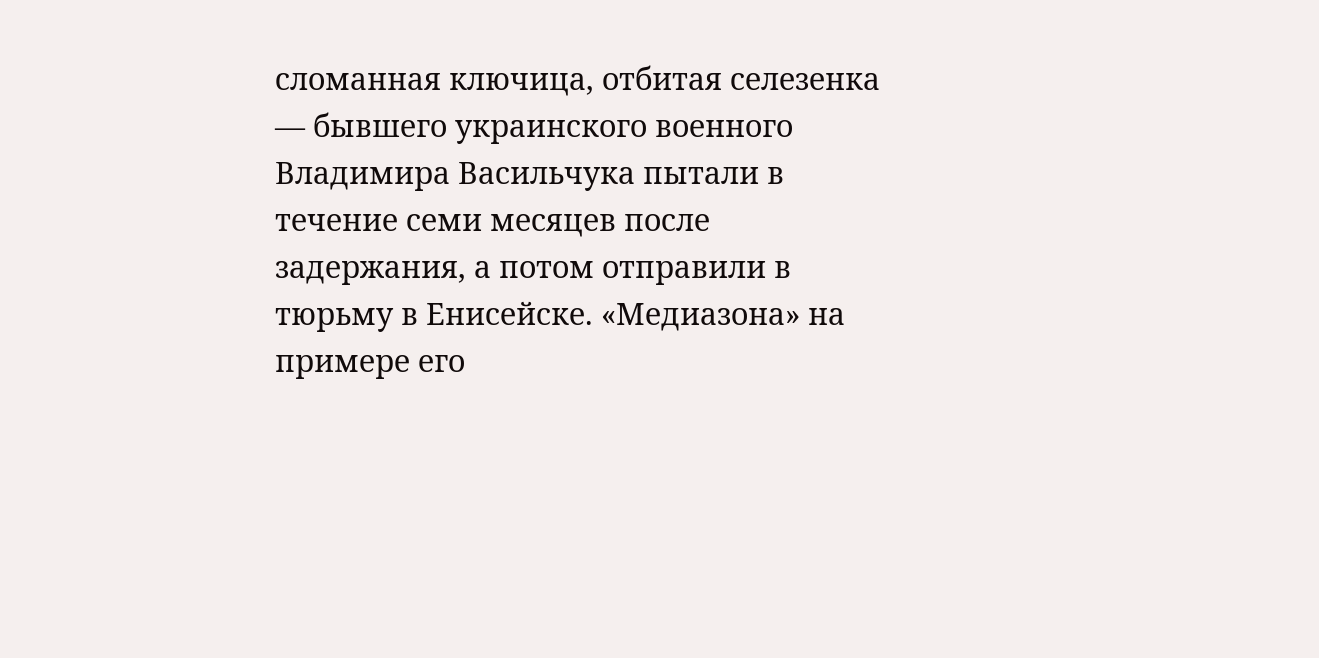сломанная ключица, отбитая селезенка — бывшего украинского военного Владимира Васильчука пытали в течение семи месяцев после задержания, а потом отправили в тюрьму в Енисейске. «Медиазона» на примере его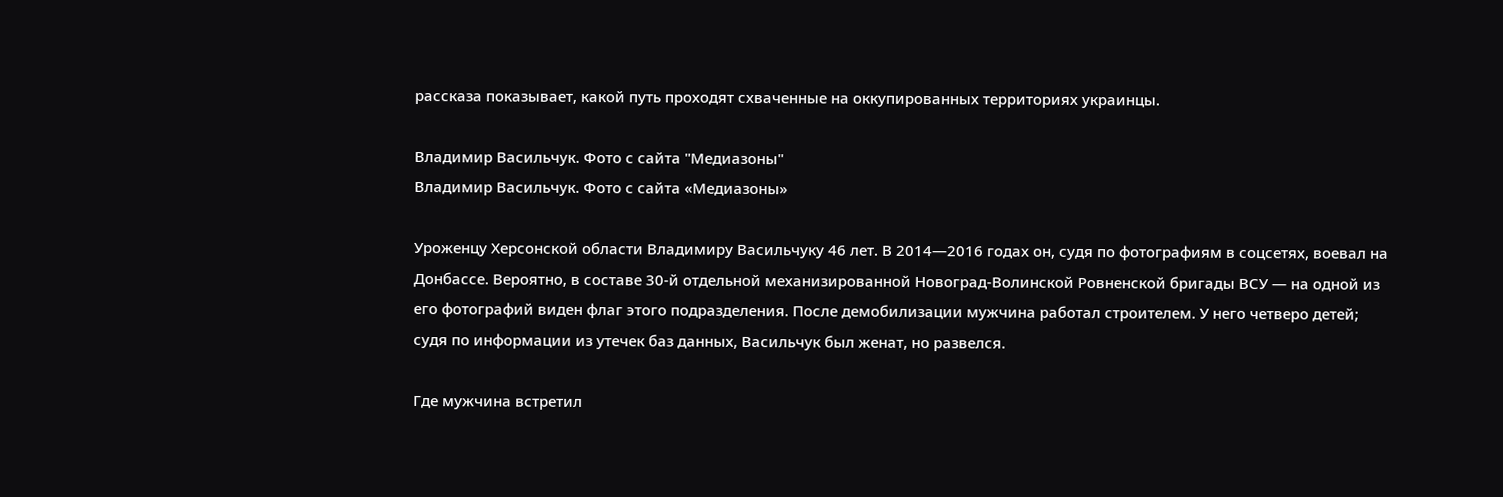рассказа показывает, какой путь проходят схваченные на оккупированных территориях украинцы.

Владимир Васильчук. Фото с сайта "Медиазоны"
Владимир Васильчук. Фото с сайта «Медиазоны»

Уроженцу Херсонской области Владимиру Васильчуку 46 лет. В 2014—2016 годах он, судя по фотографиям в соцсетях, воевал на Донбассе. Вероятно, в составе 30-й отдельной механизированной Новоград-Волинской Ровненской бригады ВСУ — на одной из его фотографий виден флаг этого подразделения. После демобилизации мужчина работал строителем. У него четверо детей; судя по информации из утечек баз данных, Васильчук был женат, но развелся.

Где мужчина встретил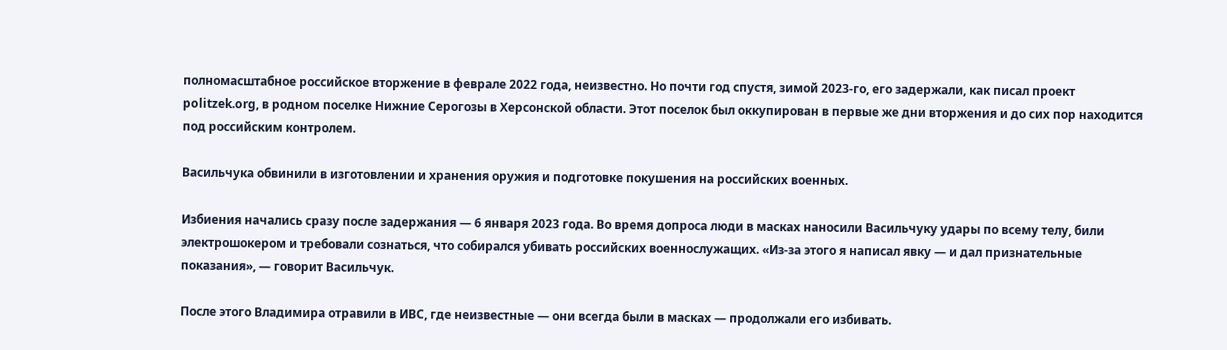полномасштабное российское вторжение в феврале 2022 года, неизвестно. Но почти год спустя, зимой 2023-го, его задержали, как писал проект politzek.org, в родном поселке Нижние Серогозы в Херсонской области. Этот поселок был оккупирован в первые же дни вторжения и до сих пор находится под российским контролем.

Васильчука обвинили в изготовлении и хранения оружия и подготовке покушения на российских военных.

Избиения начались сразу после задержания — 6 января 2023 года. Во время допроса люди в масках наносили Васильчуку удары по всему телу, били электрошокером и требовали сознаться, что собирался убивать российских военнослужащих. «Из-за этого я написал явку — и дал признательные показания», — говорит Васильчук.

После этого Владимира отравили в ИВС, где неизвестные — они всегда были в масках — продолжали его избивать.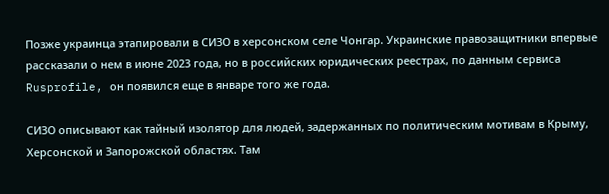Позже украинца этапировали в СИЗО в херсонском селе Чонгар. Украинские правозащитники впервые рассказали о нем в июне 2023 года, но в российских юридических реестрах, по данным сервиса Rusprofile, он появился еще в январе того же года.

СИЗО описывают как тайный изолятор для людей, задержанных по политическим мотивам в Крыму, Херсонской и Запорожской областях. Там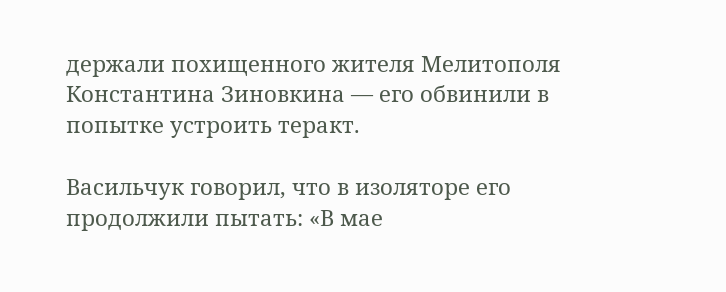держали похищенного жителя Мелитополя Константина Зиновкина — его обвинили в попытке устроить теракт.

Васильчук говорил, что в изоляторе его продолжили пытать: «В мае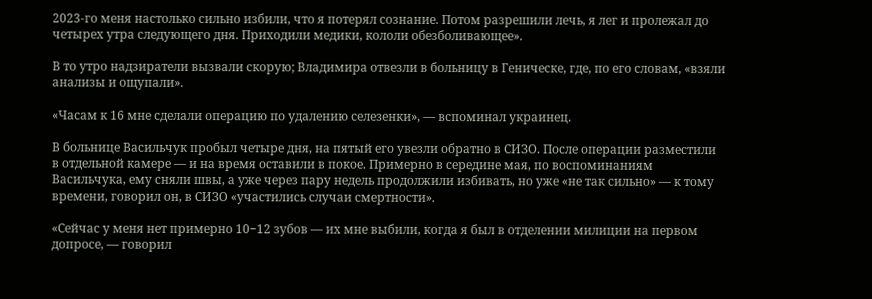2023-го меня настолько сильно избили, что я потерял сознание. Потом разрешили лечь, я лег и пролежал до четырех утра следующего дня. Приходили медики, кололи обезболивающее».

В то утро надзиратели вызвали скорую; Владимира отвезли в больницу в Геническе, где, по его словам, «взяли анализы и ощупали».

«Часам к 16 мне сделали операцию по удалению селезенки», — вспоминал украинец.

В больнице Васильчук пробыл четыре дня, на пятый его увезли обратно в СИЗО. После операции разместили в отдельной камере — и на время оставили в покое. Примерно в середине мая, по воспоминаниям Васильчука, ему сняли швы, а уже через пару недель продолжили избивать, но уже «не так сильно» — к тому времени, говорил он, в СИЗО «участились случаи смертности».

«Сейчас у меня нет примерно 10−12 зубов — их мне выбили, когда я был в отделении милиции на первом допросе, — говорил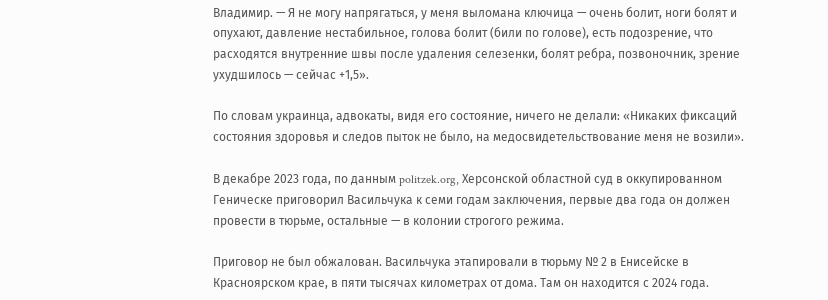Владимир. — Я не могу напрягаться, у меня выломана ключица — очень болит, ноги болят и опухают, давление нестабильное, голова болит (били по голове), есть подозрение, что расходятся внутренние швы после удаления селезенки, болят ребра, позвоночник, зрение ухудшилось — сейчас +1,5».

По словам украинца, адвокаты, видя его состояние, ничего не делали: «Никаких фиксаций состояния здоровья и следов пыток не было, на медосвидетельствование меня не возили».

В декабре 2023 года, по данным politzek.org, Херсонской областной суд в оккупированном Геническе приговорил Васильчука к семи годам заключения, первые два года он должен провести в тюрьме, остальные — в колонии строгого режима.

Приговор не был обжалован. Васильчука этапировали в тюрьму № 2 в Енисейске в Красноярском крае, в пяти тысячах километрах от дома. Там он находится с 2024 года.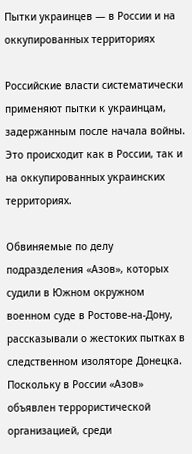Пытки украинцев — в России и на оккупированных территориях

Российские власти систематически применяют пытки к украинцам, задержанным после начала войны. Это происходит как в России, так и на оккупированных украинских территориях.

Обвиняемые по делу подразделения «Азов», которых судили в Южном окружном военном суде в Ростове-на-Дону, рассказывали о жестоких пытках в следственном изоляторе Донецка. Поскольку в России «Азов» объявлен террористической организацией, среди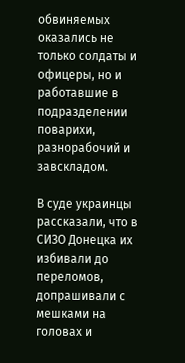обвиняемых оказались не только солдаты и офицеры, но и работавшие в подразделении поварихи, разнорабочий и завскладом.

В суде украинцы рассказали, что в СИЗО Донецка их избивали до переломов, допрашивали с мешками на головах и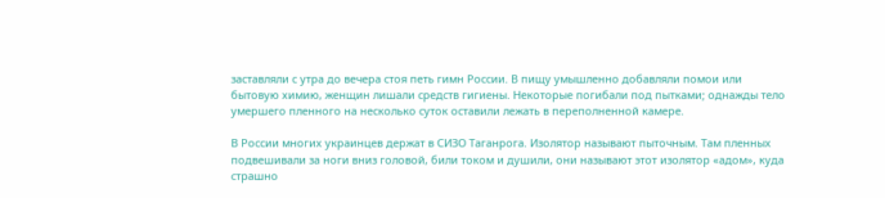заставляли с утра до вечера стоя петь гимн России. В пищу умышленно добавляли помои или бытовую химию, женщин лишали средств гигиены. Некоторые погибали под пытками; однажды тело умершего пленного на несколько суток оставили лежать в переполненной камере.

В России многих украинцев держат в СИЗО Таганрога. Изолятор называют пыточным. Там пленных подвешивали за ноги вниз головой, били током и душили, они называют этот изолятор «адом», куда страшно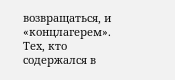возвращаться, и «концлагерем». Тех, кто содержался в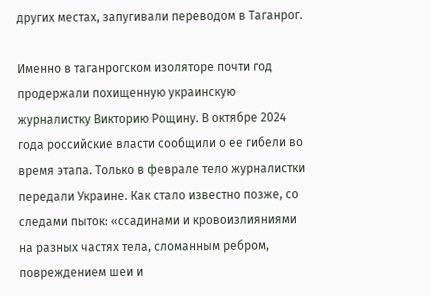других местах, запугивали переводом в Таганрог.

Именно в таганрогском изоляторе почти год продержали похищенную украинскую журналистку Викторию Рощину. В октябре 2024 года российские власти сообщили о ее гибели во время этапа. Только в феврале тело журналистки передали Украине. Как стало известно позже, со следами пыток: «ссадинами и кровоизлияниями на разных частях тела, сломанным ребром, повреждением шеи и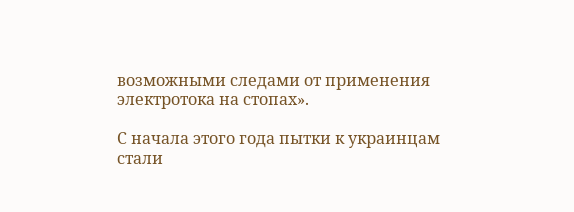возможными следами от применения электротока на стопах».

С начала этого года пытки к украинцам стали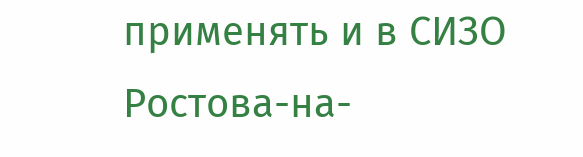применять и в СИЗО Ростова-на-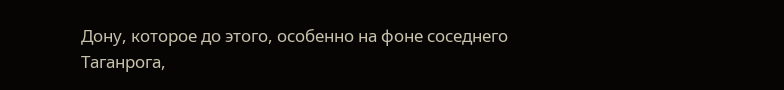Дону, которое до этого, особенно на фоне соседнего Таганрога,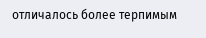отличалось более терпимым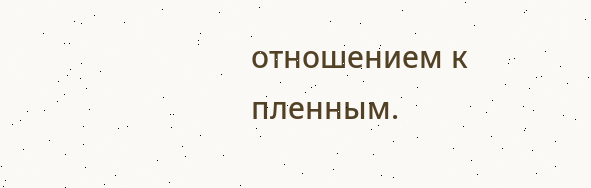отношением к пленным.